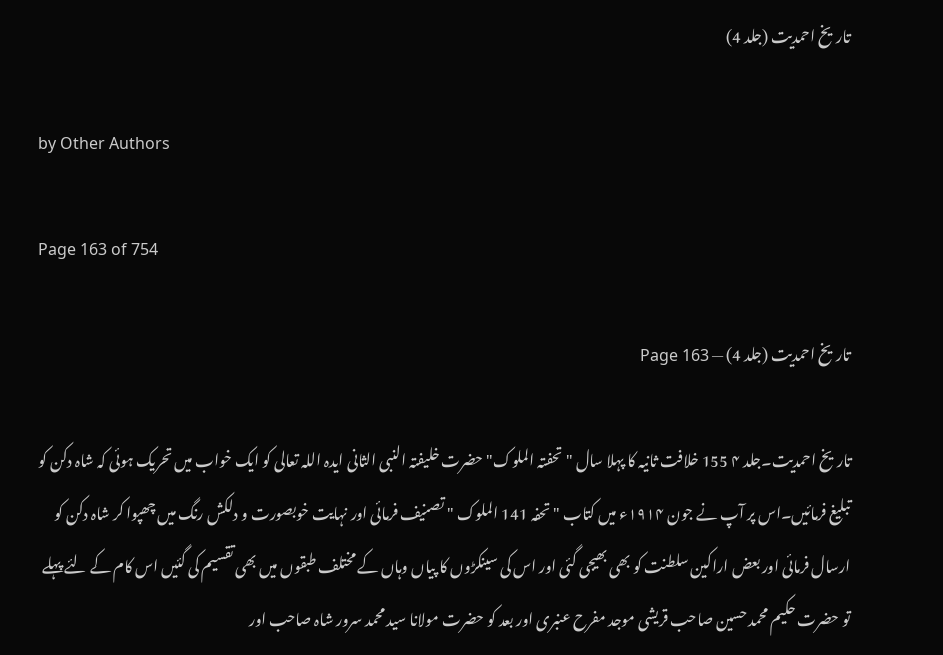تاریخ احمدیت (جلد 4)

by Other Authors

Page 163 of 754

تاریخ احمدیت (جلد 4) — Page 163

تاریخ احمدیت۔جلد ۴ 155 خلافت ثانیہ کا پہلا سال "تحفتہ الملوک" حضرت خلیفتہ النبی الثانی ایدہ اللہ تعالی کو ایک خواب میں تحریک ہوئی کہ شاہ دکن کو تبلیغ فرمائیں۔اس پر آپ نے جون ۱۹۱۴ء میں کتاب " تحفہ 141 الملوک " تصنیف فرمائی اور نہایت خوبصورت و دلکش رنگ میں چھپوا کر شاہ دکن کو ارسال فرمائی اور بعض اراکین سلطنت کو بھی بھیجی گئی اور اس کی سینکڑوں کا پیاں وہاں کے مختلف طبقوں میں بھی تقسیم کی گئیں اس کام کے لئے پہلے تو حضرت حکیم محمد حسین صاحب قریشی موجد مفرح عنبری اور بعد کو حضرت مولانا سید محمد سرور شاہ صاحب اور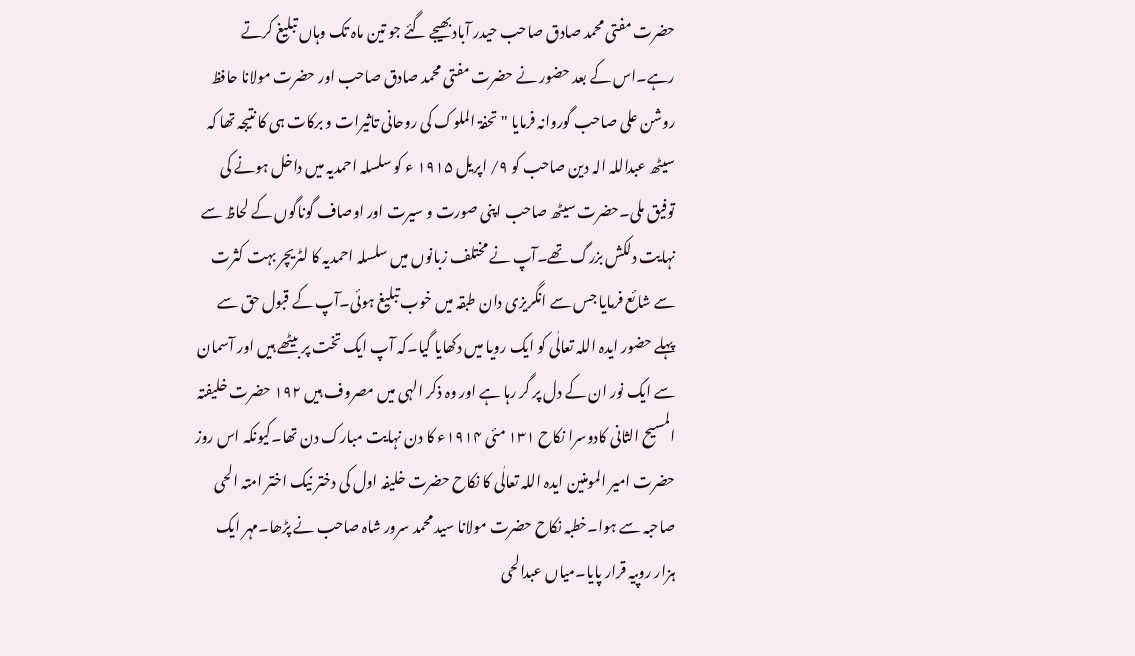حضرت مفتی محمد صادق صاحب حیدر آباد بھیجے گئے جو تین ماہ تک وہاں تبلیغ کرتے رہے۔اس کے بعد حضور نے حضرت مفتی محمد صادق صاحب اور حضرت مولانا حافظ روشن علی صاحب گوروانہ فرمایا "تحفۃ الملوک کی روحانی تاثیرات و برکات ہی کا نتیجہ تھا کہ سیٹھ عبداللہ الہ دین صاحب کو ۹/ اپریل ۱۹۱۵ ء کو سلسلہ احمدیہ میں داخل ہونے کی توفیق ملی۔حضرت سیٹھ صاحب اپنی صورت و سیرت اور اوصاف گوناگوں کے لحاظ سے نہایت دلکش بزرگ تھے۔آپ نے مختلف زبانوں میں سلسلہ احمدیہ کا لٹریچر بہت کثرت سے شائع فرمایا جس سے انگریزی دان طبقہ میں خوب تبلیغ ہوئی۔آپ کے قبول حق سے پہلے حضور ایدہ اللہ تعالٰی کو ایک رویا میں دکھایا گیا۔کہ آپ ایک تخت پر بیٹھے ہیں اور آسمان سے ایک نور ان کے دل پر گر رہا ہے اور وہ ذکر الہی میں مصروف ہیں ۱۹۲ حضرت خلیفتہ المسیح الثانی کادوسرا نکاح ۱۳۱ مئی ۱۹۱۴ء کا دن نہایت مبارک دن تھا۔کیونکہ اس روز حضرت امیر المومنین ایدہ اللہ تعالٰی کا نکاح حضرت خلیفہ اول کی دختر نیک اختر امتہ الحی صاحبہ سے ہوا۔خطبہ نکاح حضرت مولانا سید محمد سرور شاہ صاحب نے پڑھا۔مہر ایک ہزار روپیہ قرار پایا۔میاں عبدالحی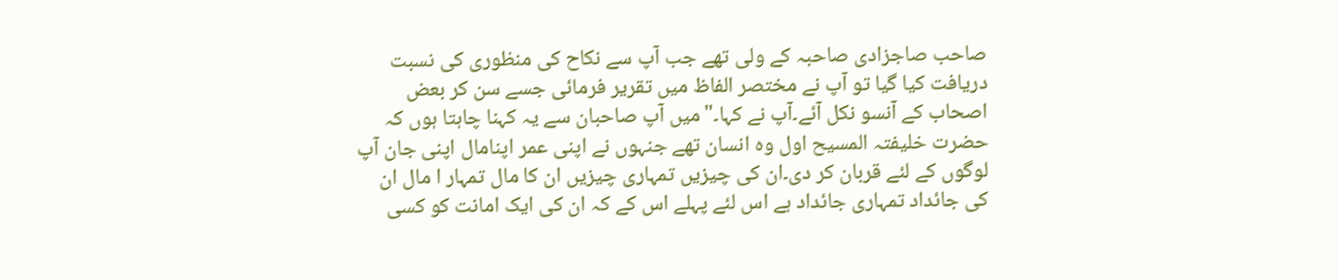صاحب صاجزادی صاحبہ کے ولی تھے جب آپ سے نکاح کی منظوری کی نسبت دریافت کیا گیا تو آپ نے مختصر الفاظ میں تقریر فرمائی جسے سن کر بعض اصحاب کے آنسو نکل آئے۔آپ نے کہا۔" میں آپ صاحبان سے یہ کہنا چاہتا ہوں کہ حضرت خلیفتہ المسیح اول وہ انسان تھے جنہوں نے اپنی عمر اپنامال اپنی جان آپ لوگوں کے لئے قربان کر دی۔ان کی چیزیں تمہاری چیزیں ان کا مال تمہار ا مال ان کی جائداد تمہاری جائداد ہے اس لئے پہلے اس کے کہ ان کی ایک امانت کو کسی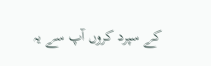کے سپرد کروں آپ سے یہ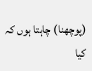(پوچھنا) چاہتا ہوں کہ کیا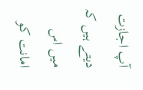آپ اجازت دیتے ہیں کہ میں اس امانت کو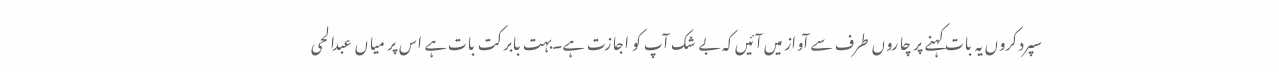سپرد کروں یہ بات کہنے پر چاروں طرف سے آواز میں آئیں کہ بے شک آپ کو اجازت ہے۔بہت بابر کت بات ہے اس پر میاں عبدالحی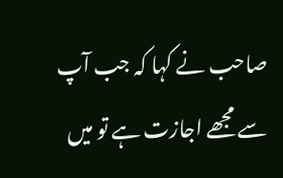صاحب نے کہا کہ جب آپ سے مجھے اجازت ہے تو میں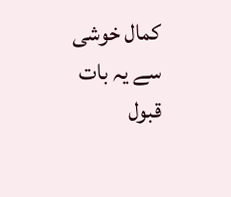کمال خوشی سے یہ بات قبول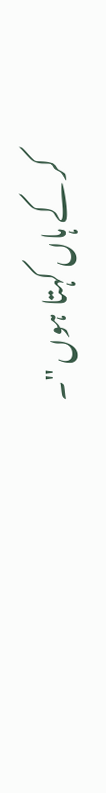کر کے ہاں کہتا ہوں "۔